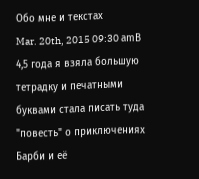Обо мне и текстах
Mar. 20th, 2015 09:30 amВ 4,5 года я взяла большую тетрадку и печатными буквами стала писать туда "повесть" о приключениях Барби и её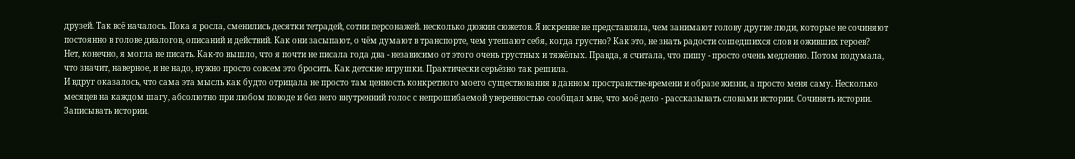друзей. Так всё началось. Пока я росла, сменились десятки тетрадей, сотни персонажей. несколько дюжин сюжетов. Я искренне не представляла, чем занимают голову другие люди, которые не сочиняют постоянно в голове диалогов, описаний и действий. Как они засыпают, о чём думают в транспорте, чем утешают себя, когда грустно? Как это, не знать радости сошедшихся слов и оживших героев?
Нет, конечно, я могла не писать. Как-то вышло, что я почти не писала года два - независимо от этого очень грустных и тяжёлых. Правда, я считала, что пишу - просто очень медленно. Потом подумала, что значит, наверное, и не надо, нужно просто совсем это бросить. Как детские игрушки. Практически серьёзно так решила.
И вдруг оказалось, что сама эта мысль как будто отрицала не просто там ценность конкретного моего существования в данном пространстве-времени и образе жизни, а просто меня саму. Несколько месяцев на каждом шагу, абсолютно при любом поводе и без него внутренний голос с непрошибаемой уверенностью сообщал мне, что моё дело - рассказывать словами истории. Сочинять истории. Записывать истории.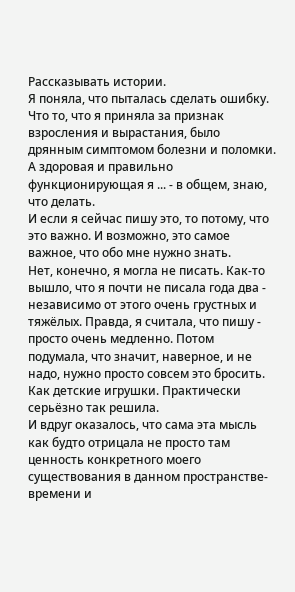Рассказывать истории.
Я поняла, что пыталась сделать ошибку. Что то, что я приняла за признак взросления и вырастания, было дрянным симптомом болезни и поломки. А здоровая и правильно функционирующая я ... - в общем, знаю, что делать.
И если я сейчас пишу это, то потому, что это важно. И возможно, это самое важное, что обо мне нужно знать.
Нет, конечно, я могла не писать. Как-то вышло, что я почти не писала года два - независимо от этого очень грустных и тяжёлых. Правда, я считала, что пишу - просто очень медленно. Потом подумала, что значит, наверное, и не надо, нужно просто совсем это бросить. Как детские игрушки. Практически серьёзно так решила.
И вдруг оказалось, что сама эта мысль как будто отрицала не просто там ценность конкретного моего существования в данном пространстве-времени и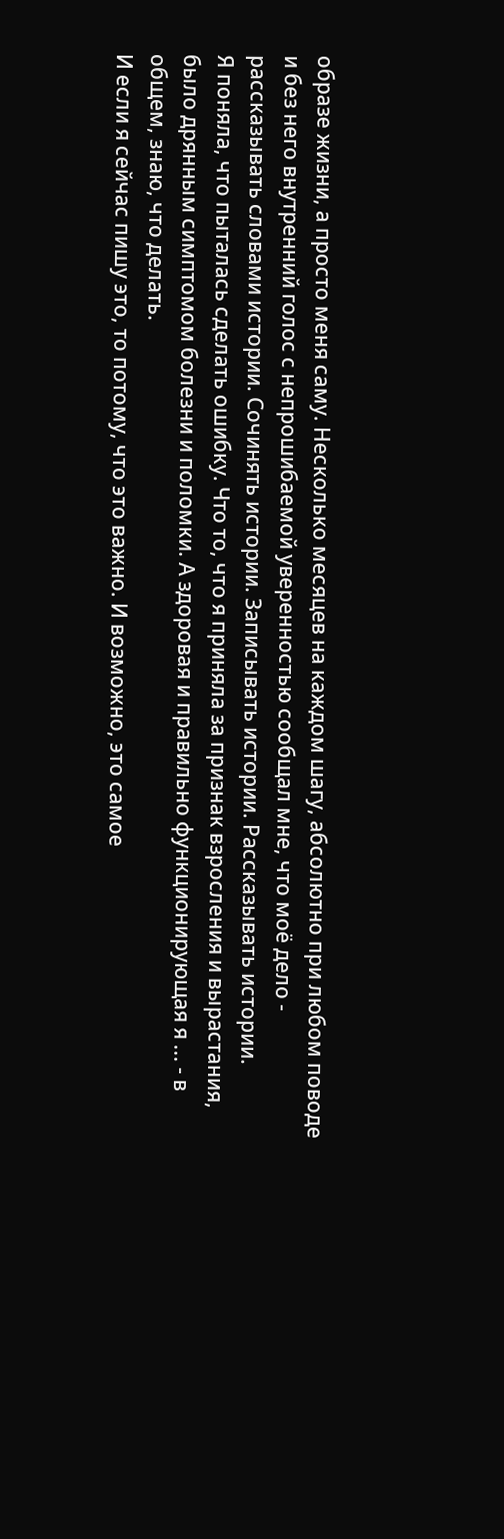образе жизни, а просто меня саму. Несколько месяцев на каждом шагу, абсолютно при любом поводе и без него внутренний голос с непрошибаемой уверенностью сообщал мне, что моё дело - рассказывать словами истории. Сочинять истории. Записывать истории. Рассказывать истории.
Я поняла, что пыталась сделать ошибку. Что то, что я приняла за признак взросления и вырастания, было дрянным симптомом болезни и поломки. А здоровая и правильно функционирующая я ... - в общем, знаю, что делать.
И если я сейчас пишу это, то потому, что это важно. И возможно, это самое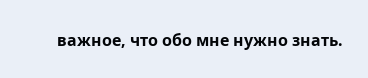важное, что обо мне нужно знать.